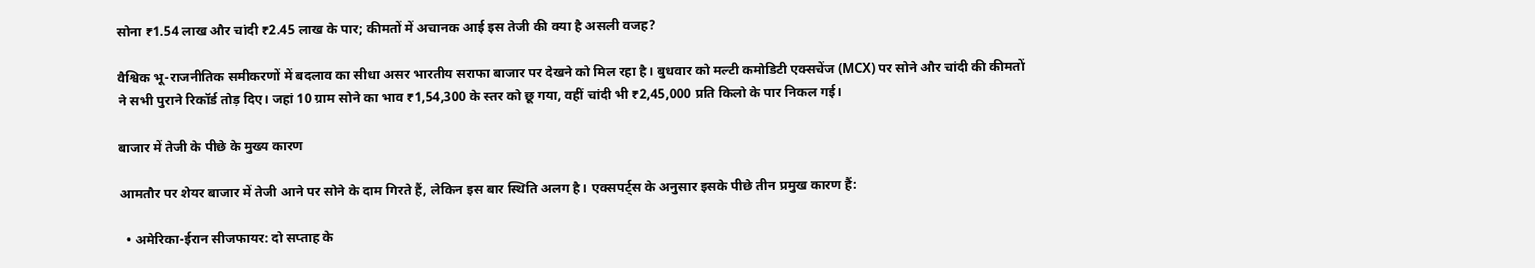सोना ₹1.54 लाख और चांदी ₹2.45 लाख के पार; कीमतों में अचानक आई इस तेजी की क्या है असली वजह?

वैश्विक भू-राजनीतिक समीकरणों में बदलाव का सीधा असर भारतीय सराफा बाजार पर देखने को मिल रहा है। बुधवार को मल्टी कमोडिटी एक्सचेंज (MCX) पर सोने और चांदी की कीमतों ने सभी पुराने रिकॉर्ड तोड़ दिए। जहां 10 ग्राम सोने का भाव ₹1,54,300 के स्तर को छू गया, वहीं चांदी भी ₹2,45,000 प्रति किलो के पार निकल गई।

बाजार में तेजी के पीछे के मुख्य कारण

आमतौर पर शेयर बाजार में तेजी आने पर सोने के दाम गिरते हैं, लेकिन इस बार स्थिति अलग है। एक्सपर्ट्स के अनुसार इसके पीछे तीन प्रमुख कारण हैं:

  • अमेरिका-ईरान सीजफायर: दो सप्ताह के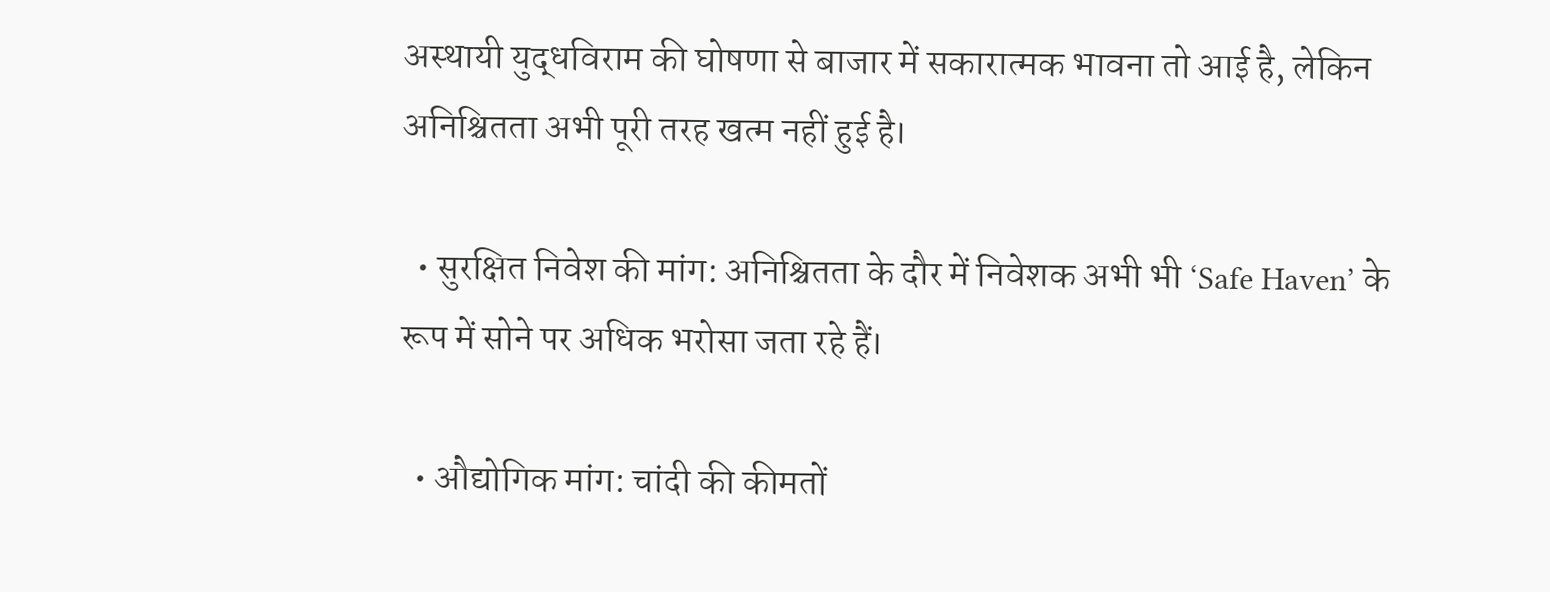अस्थायी युद्धविराम की घोषणा से बाजार में सकारात्मक भावना तो आई है, लेकिन अनिश्चितता अभी पूरी तरह खत्म नहीं हुई है।

  • सुरक्षित निवेश की मांग: अनिश्चितता के दौर में निवेशक अभी भी ‘Safe Haven’ के रूप में सोने पर अधिक भरोसा जता रहे हैं।

  • औद्योगिक मांग: चांदी की कीमतों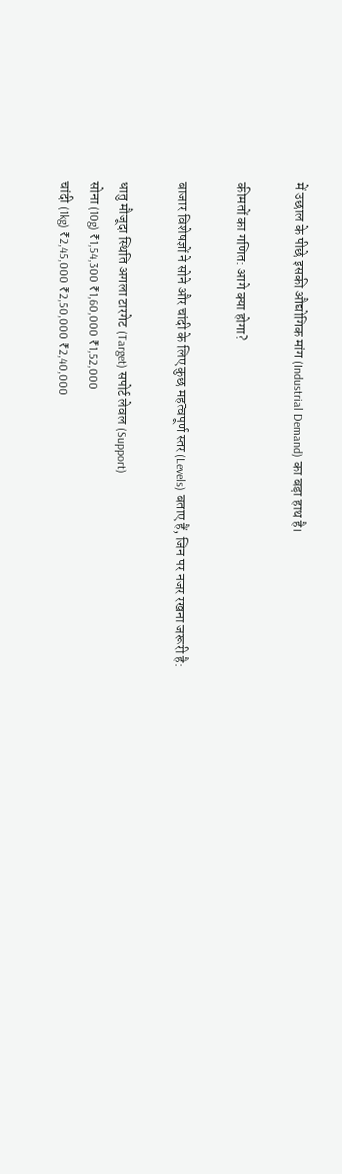में उछाल के पीछे इसकी औद्योगिक मांग (Industrial Demand) का बड़ा हाथ है।

कीमतों का गणित: आगे क्या होगा?

बाजार विशेषज्ञों ने सोने और चांदी के लिए कुछ महत्वपूर्ण स्तर (Levels) बताए हैं, जिन पर नजर रखना जरूरी है:

धातु मौजूदा स्थिति अगला टारगेट (Target) सपोर्ट लेवल (Support)
सोना (10g) ₹1,54,300 ₹1,60,000 ₹1,52,000
चांदी (1kg) ₹2,45,000 ₹2,50,000 ₹2,40,000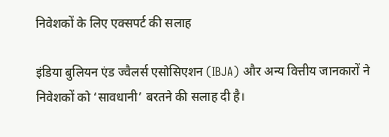निवेशकों के लिए एक्सपर्ट की सलाह

इंडिया बुलियन एंड ज्वैलर्स एसोसिएशन (IBJA) और अन्य वित्तीय जानकारों ने निवेशकों को ‘सावधानी’ बरतने की सलाह दी है।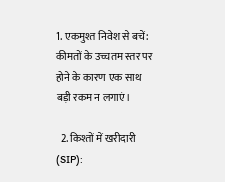1. एकमुश्त निवेश से बचें: कीमतों के उच्चतम स्तर पर होने के कारण एक साथ बड़ी रकम न लगाएं।

  2. किश्तों में खरीदारी (SIP):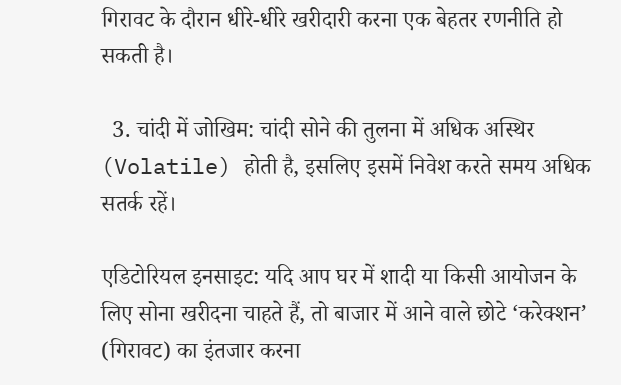गिरावट के दौरान धीरे-धीरे खरीदारी करना एक बेहतर रणनीति हो सकती है।

  3. चांदी में जोखिम: चांदी सोने की तुलना में अधिक अस्थिर (Volatile) होती है, इसलिए इसमें निवेश करते समय अधिक सतर्क रहें।

एडिटोरियल इनसाइट: यदि आप घर में शादी या किसी आयोजन के लिए सोना खरीदना चाहते हैं, तो बाजार में आने वाले छोटे ‘करेक्शन’ (गिरावट) का इंतजार करना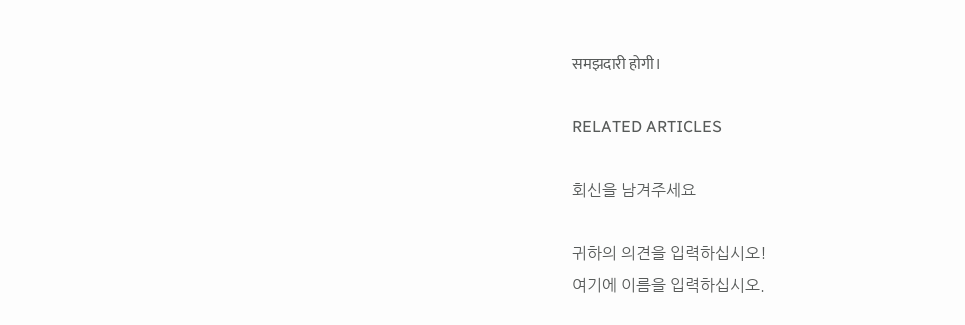समझदारी होगी।

RELATED ARTICLES

회신을 남겨주세요

귀하의 의견을 입력하십시오!
여기에 이름을 입력하십시오.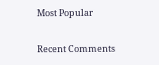Most Popular

Recent Comments